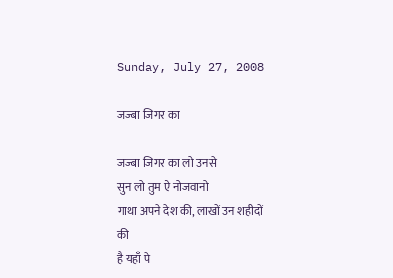Sunday, July 27, 2008

जज्बा जिगर का

जज्बा जिगर का लो उनसे
सुन लो तुम ऐ नोजवानो
गाथा अपने देश की, लाखों उन शहीदों की
है यहाँ पे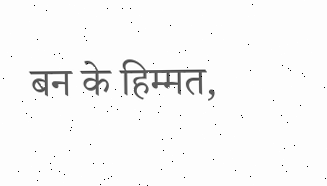बन के हिम्मत,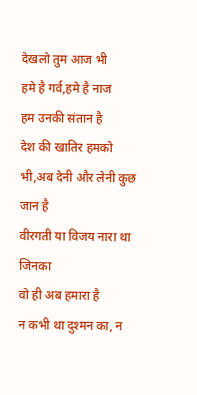देखलो तुम आज भी
हमे है गर्व,हमे है नाज
हम उनकी संतान है
देश की खातिर हमको भी,अब देनी और लेनी कुछ जान है
वीरगती या विजय नारा था जिनका
वो ही अब हमारा है
न कभी था दुश्मन का, न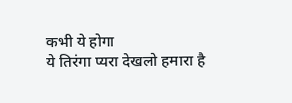कभी ये होगा
ये तिरंगा प्यरा देखलो हमारा है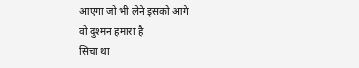आएगा जो भी लेने इसको आगे
वो दुश्मन हमारा है
सिचा था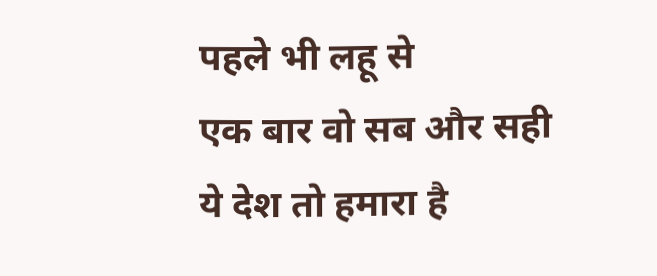पहले भी लहू से
एक बार वो सब और सही
ये देश तो हमारा है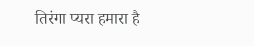तिरंगा प्यरा हमारा है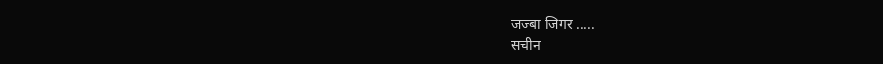जज्बा जिगर .....
सचीन